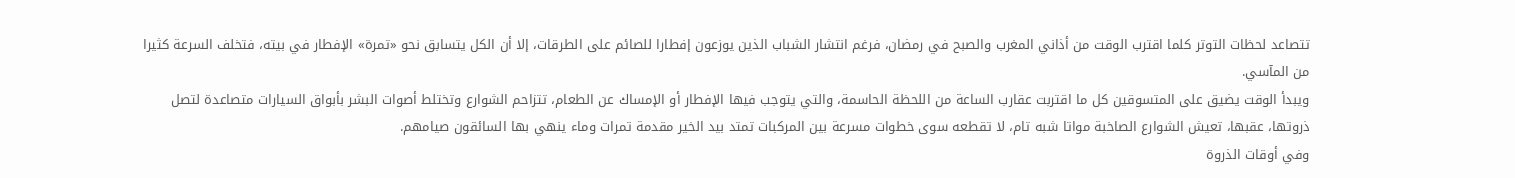تتصاعد لحظات التوتر كلما اقترب الوقت من أذاني المغرب والصبح في رمضان، فرغم انتشار الشباب الذين يوزعون إفطارا للصائم على الطرقات، إلا أن الكل يتسابق نحو «تمرة» الإفطار في بيته، فتخلف السرعة كثيرا من المآسي.
ويبدأ الوقت يضيق على المتسوقين كل ما اقتربت عقارب الساعة من اللحظة الحاسمة، والتي يتوجب فيها الإفطار أو الإمساك عن الطعام، تتزاحم الشوارع وتختلط أصوات البشر بأبواق السيارات متصاعدة لتصل ذروتها، عقبها، تعيش الشوارع الصاخبة مواتا شبه تام، لا تقطعه سوى خطوات مسرعة بين المركبات تمتد بيد الخير مقدمة تمرات وماء ينهي بها السائقون صيامهم.
وفي أوقات الذروة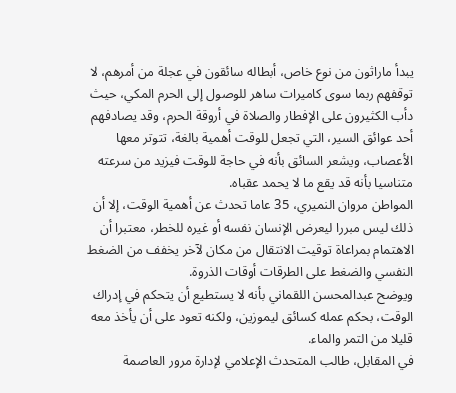يبدأ ماراثون من نوع خاص، أبطاله سائقون في عجلة من أمرهم، لا توقفهم ربما سوى كاميرات ساهر للوصول إلى الحرم المكي، حيث دأب الكثيرون على الإفطار والصلاة في أروقة الحرم، وقد يصادفهم أحد عوائق السير، التي تجعل للوقت أهمية بالغة، تتوتر معها الأعصاب، ويشعر السائق بأنه في حاجة للوقت فيزيد من سرعته متناسيا بأنه قد يقع ما لا يحمد عقباه.
المواطن مروان النميري، 35 عاما تحدث عن أهمية الوقت، إلا أن ذلك ليس مبررا ليعرض الإنسان نفسه أو غيره للخطر، معتبرا أن الاهتمام بمراعاة توقيت الانتقال من مكان لآخر يخفف من الضغط النفسي والضغط على الطرقات أوقات الذروة.
ويوضح عبدالمحسن اللقماني بأنه لا يستطيع أن يتحكم في إدراك الوقت، بحكم عمله كسائق ليموزين، ولكنه تعود على أن يأخذ معه قليلا من التمر والماء.
في المقابل، طالب المتحدث الإعلامي لإدارة مرور العاصمة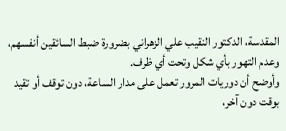المقدسة، الدكتور النقيب علي الزهراني بضرورة ضبط السائقين أنفسهم، وعدم التهور بأي شكل وتحت أي ظرف.
وأوضح أن دوريات المرور تعمل على مدار الساعة، دون توقف أو تقيد بوقت دون آخر،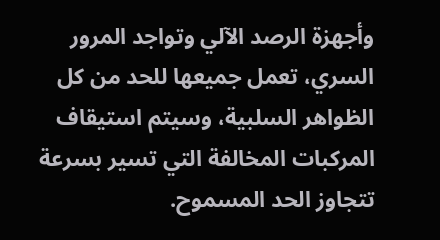وأجهزة الرصد الآلي وتواجد المرور السري، تعمل جميعها للحد من كل الظواهر السلبية، وسيتم استيقاف المركبات المخالفة التي تسير بسرعة تتجاوز الحد المسموح.